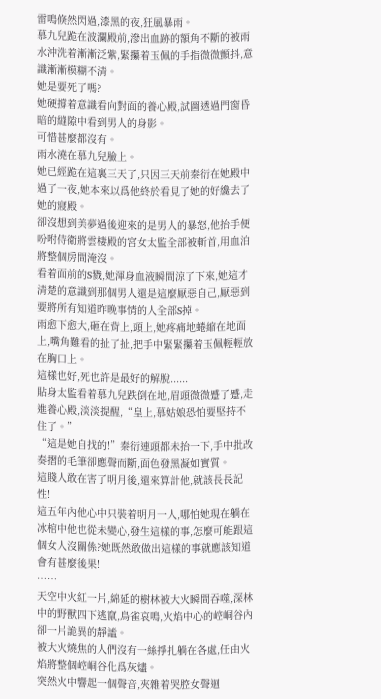雷鳴倏然閃過,漆黑的夜,狂風暴雨。
慕九兒跪在波瀾殿前,滲出血跡的額角不斷的被雨水沖洗着漸漸泛紫,緊攥着玉佩的手指微微顫抖,意識漸漸模糊不清。
她是要死了嗎?
她硬撐着意識看向對面的養心殿,試圖透過門窗昏暗的縫隙中看到男人的身影。
可惜甚麼都沒有。
雨水澆在慕九兒臉上。
她已經跪在這裏三天了,只因三天前秦衍在她殿中過了一夜,她本來以爲他終於看見了她的好纔去了她的寢殿。
卻沒想到美夢過後迎來的是男人的暴怒,他抬手便吩咐侍衛將雲棲殿的宮女太監全部被斬首,用血泊將整個房間淹沒。
看着面前的S戮,她渾身血液瞬間涼了下來,她這才清楚的意識到那個男人還是這麼厭惡自己,厭惡到要將所有知道昨晚事情的人全部S掉。
雨愈下愈大,砸在背上,頭上,她疼痛地蜷縮在地面上,嘴角難看的扯了扯,把手中緊緊攥着玉佩輕輕放在胸口上。
這樣也好,死也許是最好的解脫......
貼身太監看着慕九兒跌倒在地,眉頭微微蹙了蹙,走進養心殿,淡淡提醒,“皇上,慕姑娘恐怕要堅持不住了。”
“這是她自找的!”秦衍連頭都未抬一下,手中批改奏摺的毛筆卻應聲而斷,面色發黑凝如實質。
這賤人敢在害了明月後,還來算計他,就該長長記性!
這五年內他心中只裝着明月一人,哪怕她現在躺在冰棺中他也從未變心,發生這樣的事,怎麼可能跟這個女人沒關係?她既然敢做出這樣的事就應該知道會有甚麼後果!
……
天空中火紅一片,綿延的樹林被大火瞬間吞噬,深林中的野獸四下逃竄,鳥雀哀鳴,火焰中心的崆峒谷內卻一片詭異的靜謐。
被大火燒焦的人們沒有一絲掙扎躺在各處,任由火焰將整個崆峒谷化爲灰燼。
突然火中響起一個聲音,夾雜着哭腔女聲迴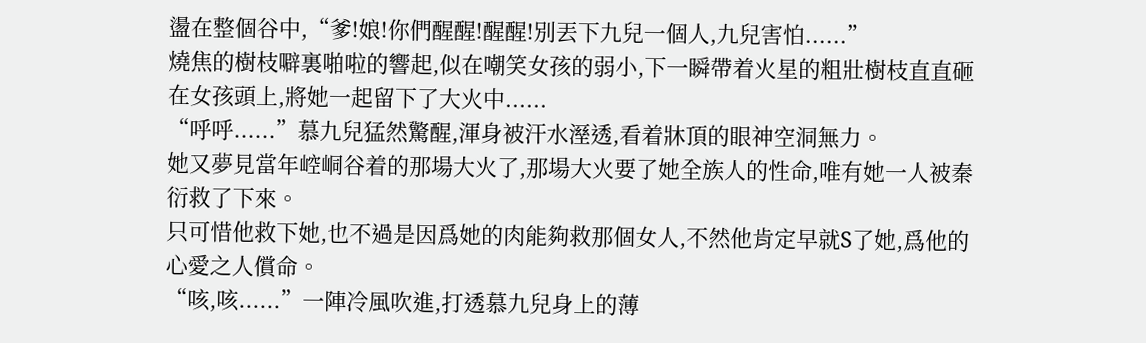盪在整個谷中,“爹!娘!你們醒醒!醒醒!別丟下九兒一個人,九兒害怕......”
燒焦的樹枝噼裏啪啦的響起,似在嘲笑女孩的弱小,下一瞬帶着火星的粗壯樹枝直直砸在女孩頭上,將她一起留下了大火中......
“呼呼......”慕九兒猛然驚醒,渾身被汗水溼透,看着牀頂的眼神空洞無力。
她又夢見當年崆峒谷着的那場大火了,那場大火要了她全族人的性命,唯有她一人被秦衍救了下來。
只可惜他救下她,也不過是因爲她的肉能夠救那個女人,不然他肯定早就S了她,爲他的心愛之人償命。
“咳,咳......”一陣冷風吹進,打透慕九兒身上的薄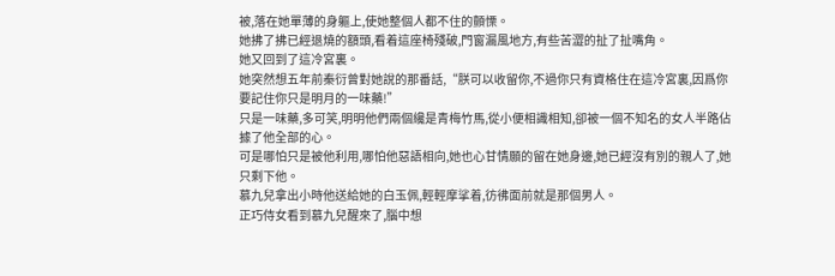被,落在她單薄的身軀上,使她整個人都不住的顫慄。
她拂了拂已經退燒的額頭,看着這座椅殘破,門窗漏風地方,有些苦澀的扯了扯嘴角。
她又回到了這冷宮裏。
她突然想五年前秦衍曾對她說的那番話,“朕可以收留你,不過你只有資格住在這冷宮裏,因爲你要記住你只是明月的一味藥!”
只是一味藥,多可笑,明明他們兩個纔是青梅竹馬,從小便相識相知,卻被一個不知名的女人半路佔據了他全部的心。
可是哪怕只是被他利用,哪怕他惡語相向,她也心甘情願的留在她身邊,她已經沒有別的親人了,她只剩下他。
慕九兒拿出小時他送給她的白玉佩,輕輕摩挲着,彷彿面前就是那個男人。
正巧侍女看到慕九兒醒來了,腦中想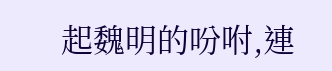起魏明的吩咐,連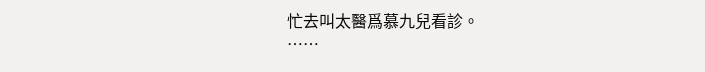忙去叫太醫爲慕九兒看診。
……